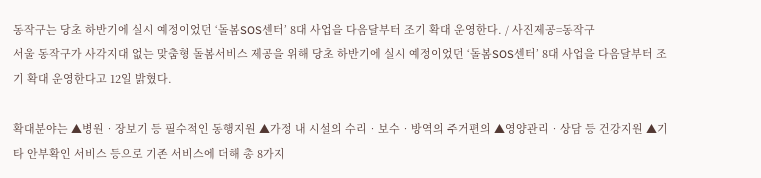동작구는 당초 하반기에 실시 예정이었던 ‘돌봄SOS센터’ 8대 사업을 다음달부터 조기 확대 운영한다. / 사진제공=동작구
서울 동작구가 사각지대 없는 맞춤형 돌봄서비스 제공을 위해 당초 하반기에 실시 예정이었던 ‘돌봄SOS센터’ 8대 사업을 다음달부터 조기 확대 운영한다고 12일 밝혔다.

확대분야는 ▲병원‧장보기 등 필수적인 동행지원 ▲가정 내 시설의 수리‧보수‧방역의 주거편의 ▲영양관리‧상담 등 건강지원 ▲기타 안부확인 서비스 등으로 기존 서비스에 더해 총 8가지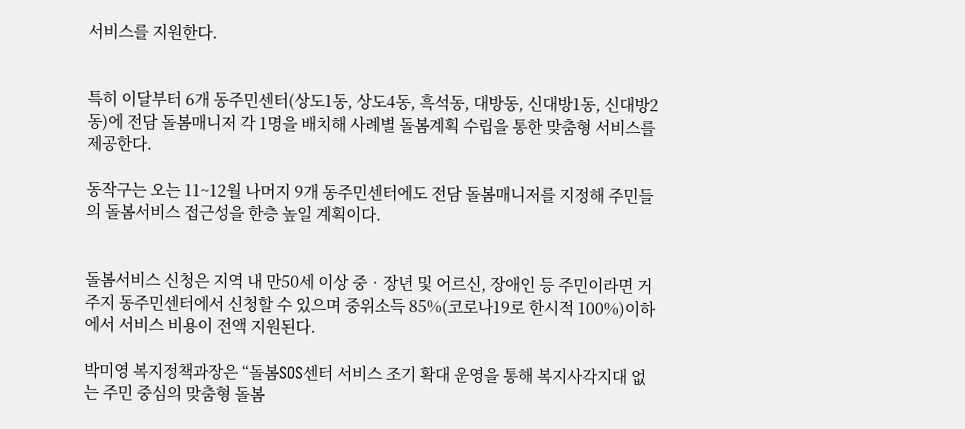서비스를 지원한다.


특히 이달부터 6개 동주민센터(상도1동, 상도4동, 흑석동, 대방동, 신대방1동, 신대방2동)에 전담 돌봄매니저 각 1명을 배치해 사례별 돌봄계획 수립을 통한 맞춤형 서비스를 제공한다.

동작구는 오는 11~12월 나머지 9개 동주민센터에도 전담 돌봄매니저를 지정해 주민들의 돌봄서비스 접근성을 한층 높일 계획이다.


돌봄서비스 신청은 지역 내 만50세 이상 중‧장년 및 어르신, 장애인 등 주민이라면 거주지 동주민센터에서 신청할 수 있으며 중위소득 85%(코로나19로 한시적 100%)이하에서 서비스 비용이 전액 지원된다.

박미영 복지정책과장은 “돌봄SOS센터 서비스 조기 확대 운영을 통해 복지사각지대 없는 주민 중심의 맞춤형 돌봄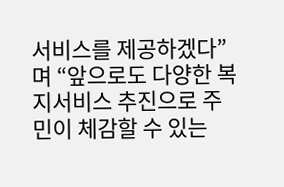서비스를 제공하겠다”며 “앞으로도 다양한 복지서비스 추진으로 주민이 체감할 수 있는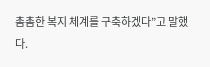촘촘한 복지 체계를 구축하겠다”고 말했다.